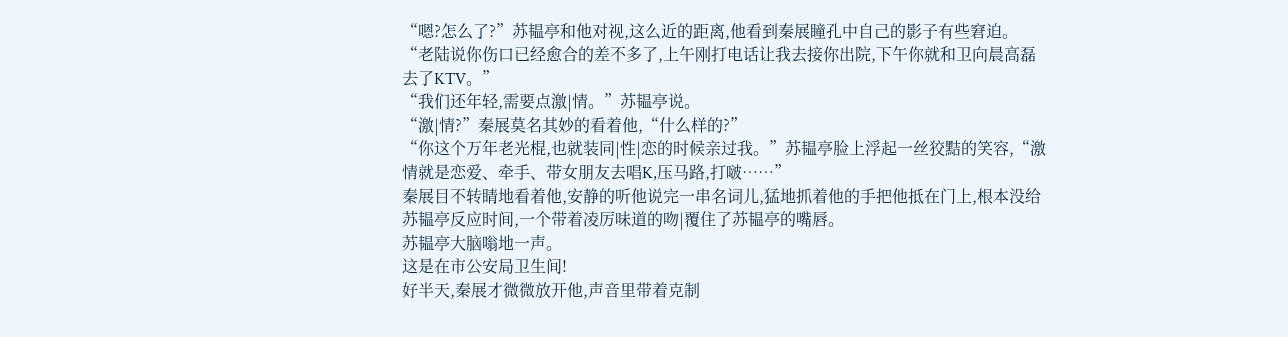“嗯?怎么了?”苏韫亭和他对视,这么近的距离,他看到秦展瞳孔中自己的影子有些窘迫。
“老陆说你伤口已经愈合的差不多了,上午刚打电话让我去接你出院,下午你就和卫向晨高磊去了KTV。”
“我们还年轻,需要点激|情。”苏韫亭说。
“激|情?”秦展莫名其妙的看着他,“什么样的?”
“你这个万年老光棍,也就装同|性|恋的时候亲过我。”苏韫亭脸上浮起一丝狡黠的笑容,“激情就是恋爱、牵手、带女朋友去唱K,压马路,打啵……”
秦展目不转睛地看着他,安静的听他说完一串名词儿,猛地抓着他的手把他抵在门上,根本没给苏韫亭反应时间,一个带着凌厉味道的吻|覆住了苏韫亭的嘴唇。
苏韫亭大脑嗡地一声。
这是在市公安局卫生间!
好半天,秦展才微微放开他,声音里带着克制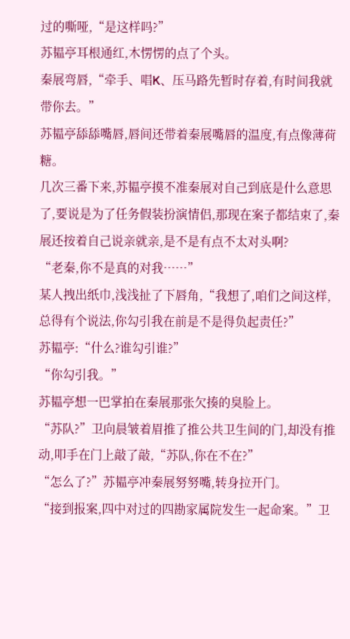过的嘶哑,“是这样吗?”
苏韫亭耳根通红,木愣愣的点了个头。
秦展弯唇,“牵手、唱K、压马路先暂时存着,有时间我就带你去。”
苏韫亭舔舔嘴唇,唇间还带着秦展嘴唇的温度,有点像薄荷糖。
几次三番下来,苏韫亭摸不准秦展对自己到底是什么意思了,要说是为了任务假装扮演情侣,那现在案子都结束了,秦展还按着自己说亲就亲,是不是有点不太对头啊?
“老秦,你不是真的对我……”
某人拽出纸巾,浅浅扯了下唇角,“我想了,咱们之间这样,总得有个说法,你勾引我在前是不是得负起责任?”
苏韫亭:“什么?谁勾引谁?”
“你勾引我。”
苏韫亭想一巴掌拍在秦展那张欠揍的臭脸上。
“苏队?”卫向晨皱着眉推了推公共卫生间的门,却没有推动,叩手在门上敲了敲,“苏队,你在不在?”
“怎么了?”苏韫亭冲秦展努努嘴,转身拉开门。
“接到报案,四中对过的四勘家属院发生一起命案。”卫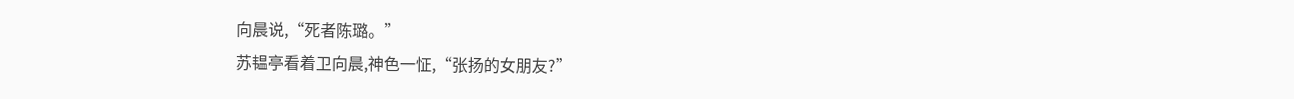向晨说,“死者陈璐。”
苏韫亭看着卫向晨,神色一怔,“张扬的女朋友?”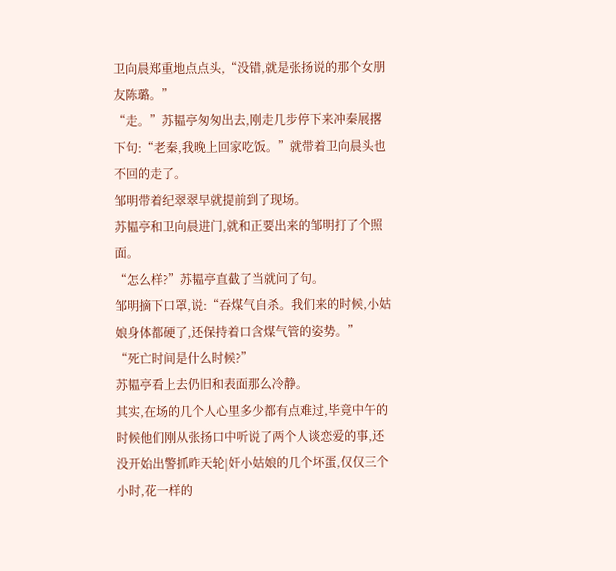卫向晨郑重地点点头,“没错,就是张扬说的那个女朋友陈璐。”
“走。”苏韫亭匆匆出去,刚走几步停下来冲秦展撂下句:“老秦,我晚上回家吃饭。”就带着卫向晨头也不回的走了。
邹明带着纪翠翠早就提前到了现场。
苏韫亭和卫向晨进门,就和正要出来的邹明打了个照面。
“怎么样?”苏韫亭直截了当就问了句。
邹明摘下口罩,说:“吞煤气自杀。我们来的时候,小姑娘身体都硬了,还保持着口含煤气管的姿势。”
“死亡时间是什么时候?”
苏韫亭看上去仍旧和表面那么冷静。
其实,在场的几个人心里多少都有点难过,毕竟中午的时候他们刚从张扬口中听说了两个人谈恋爱的事,还没开始出警抓昨天轮|奸小姑娘的几个坏蛋,仅仅三个小时,花一样的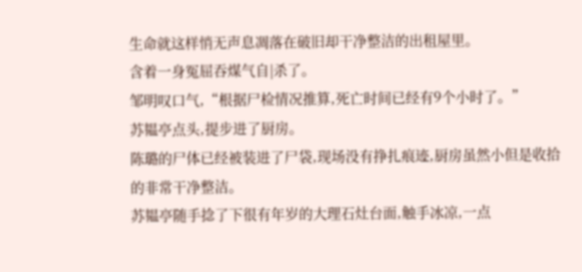生命就这样悄无声息凋落在破旧却干净整洁的出租屋里。
含着一身冤屈吞煤气自|杀了。
邹明叹口气,“根据尸检情况推算,死亡时间已经有9个小时了。”
苏韫亭点头,提步进了厨房。
陈璐的尸体已经被装进了尸袋,现场没有挣扎痕迹,厨房虽然小但是收拾的非常干净整洁。
苏韫亭随手捻了下很有年岁的大理石灶台面,触手冰凉,一点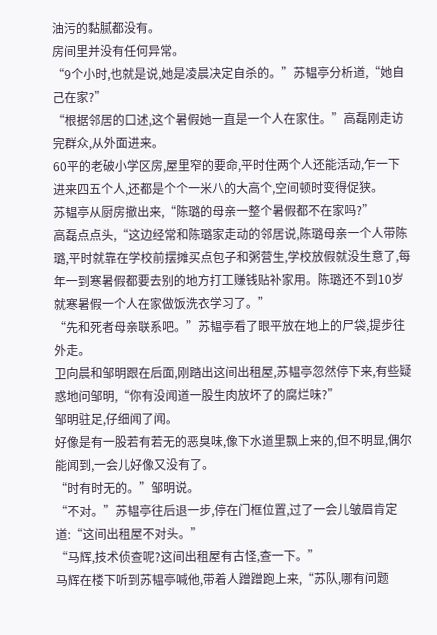油污的黏腻都没有。
房间里并没有任何异常。
“9个小时,也就是说,她是凌晨决定自杀的。”苏韫亭分析道,“她自己在家?”
“根据邻居的口述,这个暑假她一直是一个人在家住。”高磊刚走访完群众,从外面进来。
60平的老破小学区房,屋里窄的要命,平时住两个人还能活动,乍一下进来四五个人,还都是个个一米八的大高个,空间顿时变得促狭。
苏韫亭从厨房撤出来,“陈璐的母亲一整个暑假都不在家吗?”
高磊点点头,“这边经常和陈璐家走动的邻居说,陈璐母亲一个人带陈璐,平时就靠在学校前摆摊买点包子和粥营生,学校放假就没生意了,每年一到寒暑假都要去别的地方打工赚钱贴补家用。陈璐还不到10岁就寒暑假一个人在家做饭洗衣学习了。”
“先和死者母亲联系吧。”苏韫亭看了眼平放在地上的尸袋,提步往外走。
卫向晨和邹明跟在后面,刚踏出这间出租屋,苏韫亭忽然停下来,有些疑惑地问邹明,“你有没闻道一股生肉放坏了的腐烂味?”
邹明驻足,仔细闻了闻。
好像是有一股若有若无的恶臭味,像下水道里飘上来的,但不明显,偶尔能闻到,一会儿好像又没有了。
“时有时无的。”邹明说。
“不对。”苏韫亭往后退一步,停在门框位置,过了一会儿皱眉肯定道:“这间出租屋不对头。”
“马辉,技术侦查呢?这间出租屋有古怪,查一下。”
马辉在楼下听到苏韫亭喊他,带着人蹭蹭跑上来,“苏队,哪有问题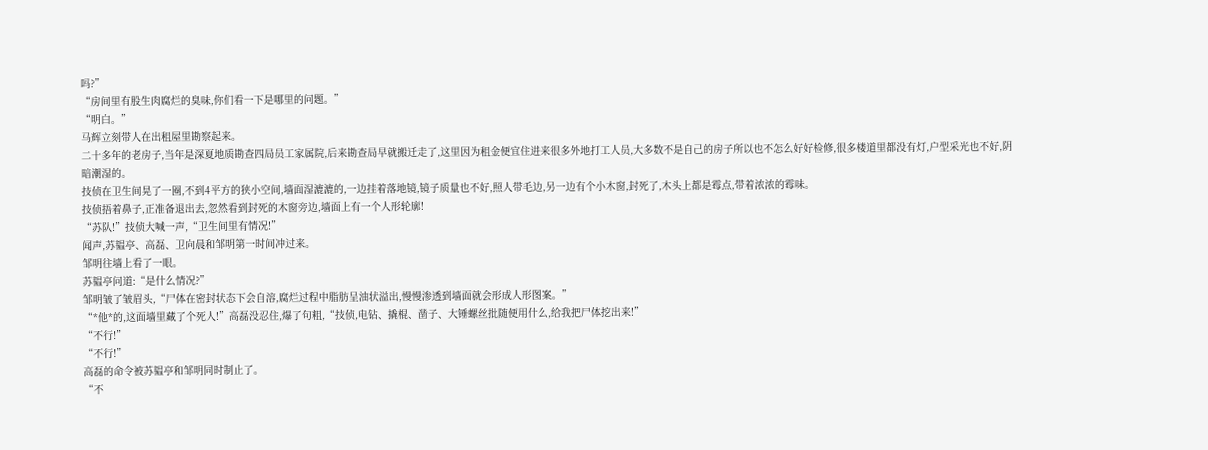吗?”
“房间里有股生肉腐烂的臭味,你们看一下是哪里的问题。”
“明白。”
马辉立刻带人在出租屋里勘察起来。
二十多年的老房子,当年是深夏地质勘查四局员工家属院,后来勘查局早就搬迁走了,这里因为租金便宜住进来很多外地打工人员,大多数不是自己的房子所以也不怎么好好检修,很多楼道里都没有灯,户型采光也不好,阴暗潮湿的。
技侦在卫生间晃了一圈,不到4平方的狭小空间,墙面湿漉漉的,一边挂着落地镜,镜子质量也不好,照人带毛边,另一边有个小木窗,封死了,木头上都是霉点,带着浓浓的霉味。
技侦捂着鼻子,正准备退出去,忽然看到封死的木窗旁边,墙面上有一个人形轮廓!
“苏队!”技侦大喊一声,“卫生间里有情况!”
闻声,苏韫亭、高磊、卫向晨和邹明第一时间冲过来。
邹明往墙上看了一眼。
苏韫亭问道:“是什么情况?”
邹明皱了皱眉头,“尸体在密封状态下会自溶,腐烂过程中脂肪呈油状溢出,慢慢渗透到墙面就会形成人形图案。”
“*他*的,这面墙里藏了个死人!”高磊没忍住,爆了句粗,“技侦,电钻、撬棍、凿子、大锤螺丝批随便用什么,给我把尸体挖出来!”
“不行!”
“不行!”
高磊的命令被苏韫亭和邹明同时制止了。
“不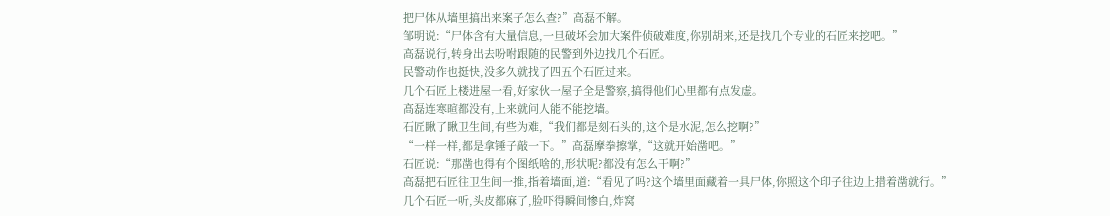把尸体从墙里搞出来案子怎么查?”高磊不解。
邹明说:“尸体含有大量信息,一旦破坏会加大案件侦破难度,你别胡来,还是找几个专业的石匠来挖吧。”
高磊说行,转身出去吩咐跟随的民警到外边找几个石匠。
民警动作也挺快,没多久就找了四五个石匠过来。
几个石匠上楼进屋一看,好家伙一屋子全是警察,搞得他们心里都有点发虚。
高磊连寒暄都没有,上来就问人能不能挖墙。
石匠瞅了瞅卫生间,有些为难,“我们都是刻石头的,这个是水泥,怎么挖啊?”
“一样一样,都是拿锤子敲一下。”高磊摩拳擦掌,“这就开始凿吧。”
石匠说:“那凿也得有个图纸啥的,形状呢?都没有怎么干啊?”
高磊把石匠往卫生间一推,指着墙面,道:“看见了吗?这个墙里面藏着一具尸体,你照这个印子往边上措着凿就行。”
几个石匠一听,头皮都麻了,脸吓得瞬间惨白,炸窝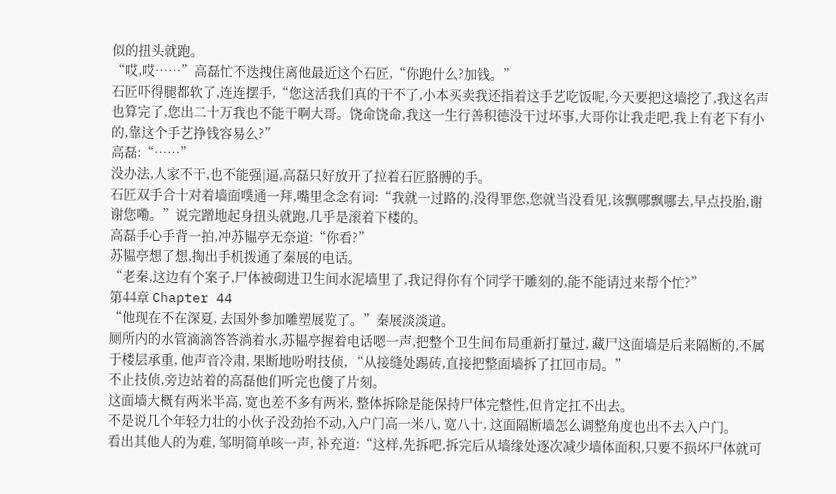似的扭头就跑。
“哎,哎……”高磊忙不迭拽住离他最近这个石匠,“你跑什么?加钱。”
石匠吓得腿都软了,连连摆手,“您这活我们真的干不了,小本买卖我还指着这手艺吃饭呢,今天要把这墙挖了,我这名声也算完了,您出二十万我也不能干啊大哥。饶命饶命,我这一生行善积德没干过坏事,大哥你让我走吧,我上有老下有小的,靠这个手艺挣钱容易么?”
高磊:“……”
没办法,人家不干,也不能强|逼,高磊只好放开了拉着石匠胳膊的手。
石匠双手合十对着墙面噗通一拜,嘴里念念有词:“我就一过路的,没得罪您,您就当没看见,该飘哪飘哪去,早点投胎,谢谢您嘞。”说完蹭地起身扭头就跑,几乎是滚着下楼的。
高磊手心手背一拍,冲苏韫亭无奈道:“你看?”
苏韫亭想了想,掏出手机拨通了秦展的电话。
“老秦,这边有个案子,尸体被砌进卫生间水泥墙里了,我记得你有个同学干雕刻的,能不能请过来帮个忙?”
第44章 Chapter 44
“他现在不在深夏, 去国外参加雕塑展览了。”秦展淡淡道。
厕所内的水管滴滴答答淌着水,苏韫亭握着电话嗯一声,把整个卫生间布局重新打量过, 藏尸这面墙是后来隔断的,不属于楼层承重, 他声音冷肃, 果断地吩咐技侦, “从接缝处踢砖,直接把整面墙拆了扛回市局。”
不止技侦,旁边站着的高磊他们听完也傻了片刻。
这面墙大概有两米半高, 宽也差不多有两米, 整体拆除是能保持尸体完整性,但肯定扛不出去。
不是说几个年轻力壮的小伙子没劲抬不动,入户门高一米八, 宽八十, 这面隔断墙怎么调整角度也出不去入户门。
看出其他人的为难, 邹明简单咳一声, 补充道:“这样,先拆吧,拆完后从墙缘处逐次减少墙体面积,只要不损坏尸体就可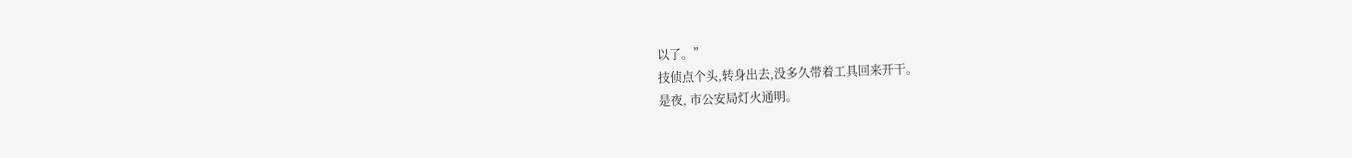以了。”
技侦点个头,转身出去,没多久带着工具回来开干。
是夜, 市公安局灯火通明。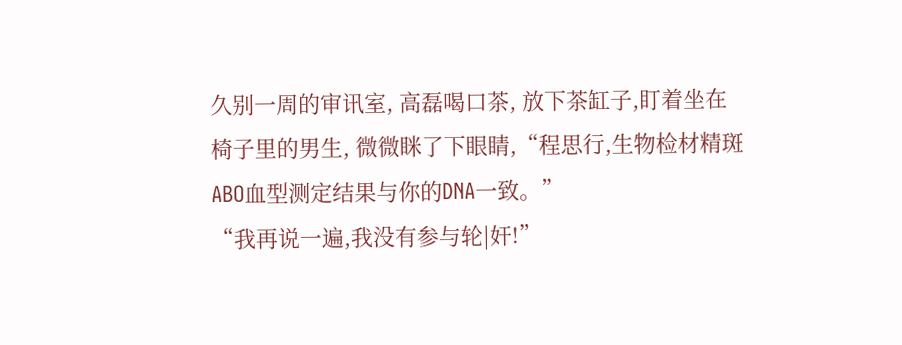久别一周的审讯室, 高磊喝口茶, 放下茶缸子,盯着坐在椅子里的男生, 微微眯了下眼睛,“程思行,生物检材精斑ABO血型测定结果与你的DNA一致。”
“我再说一遍,我没有参与轮|奸!”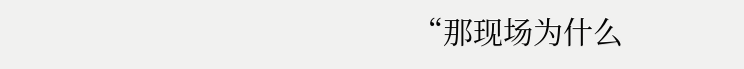“那现场为什么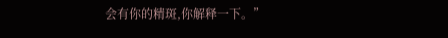会有你的精斑,你解释一下。”